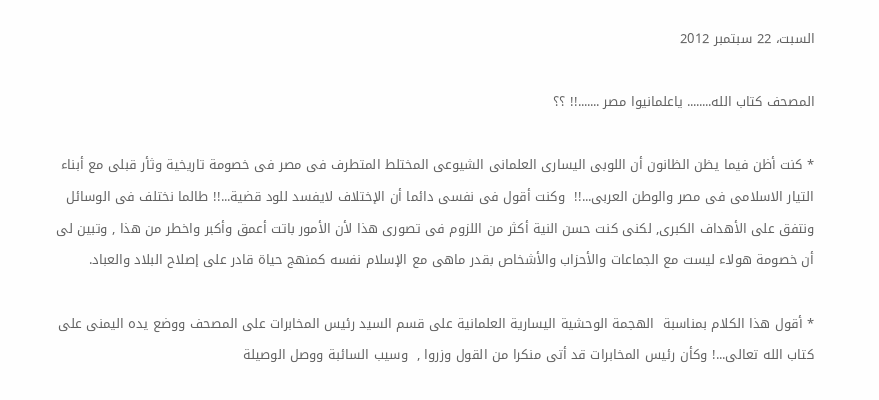السبت، 22 سبتمبر 2012

المصحف كتاب الله........ ياعلمانيوا مصر .......!! ؟؟

* كنت أظن فيما يظن الظانون أن اللوبى اليسارى العلمانى الشيوعى المختلط المتطرف فى مصر فى خصومة تاريخية وثأر قبلى مع أبناء التيار الاسلامى فى مصر والوطن العربى...!!  وكنت أقول فى نفسى دائما أن الإختلاف لايفسد للود قضية...!! طالما نختلف فى الوسائل ونتفق على الأهداف الكبرى, لكنى كنت حسن النية أكثر من اللزوم فى تصورى هذا لأن الأمور باتت أعمق وأكبر واخطر من هذا , وتبين لى أن خصومة هولاء ليست مع الجماعات والأحزاب والأشخاص بقدر ماهى مع الإسلام نفسه كمنهج حياة قادر على إصلاح البلاد والعباد.

* أقول هذا الكلام بمناسبة  الهجمة الوحشية اليسارية العلمانية على قسم السيد رئيس المخابرات على المصحف ووضع يده اليمنى على كتاب الله تعالى...! وكأن رئيس المخابرات قد أتى منكرا من القول وزروا ,  وسيب السائبة ووصل الوصيلة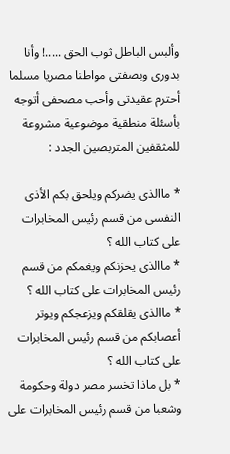وألبس الباطل ثوب الحق .....! وأنا بدورى وبصفتى مواطنا مصريا مسلما أحترم عقيدتى وأحب مصحفى أتوجه بأسئلة منطقية موضوعية مشروعة للمثقفين المتربصين الجدد :

* ماالذى يضركم ويلحق بكم الأذى النفسى من قسم رئيس المخابرات على كتاب الله ؟
* ماالذى يحزنكم ويغمكم من قسم رئيس المخابرات على كتاب الله ؟
* ماالذى يقلقكم ويزعجكم ويوتر أعصابكم من قسم رئيس المخابرات على كتاب الله ؟
* بل ماذا تخسر مصر دولة وحكومة وشعبا من قسم رئيس المخابرات على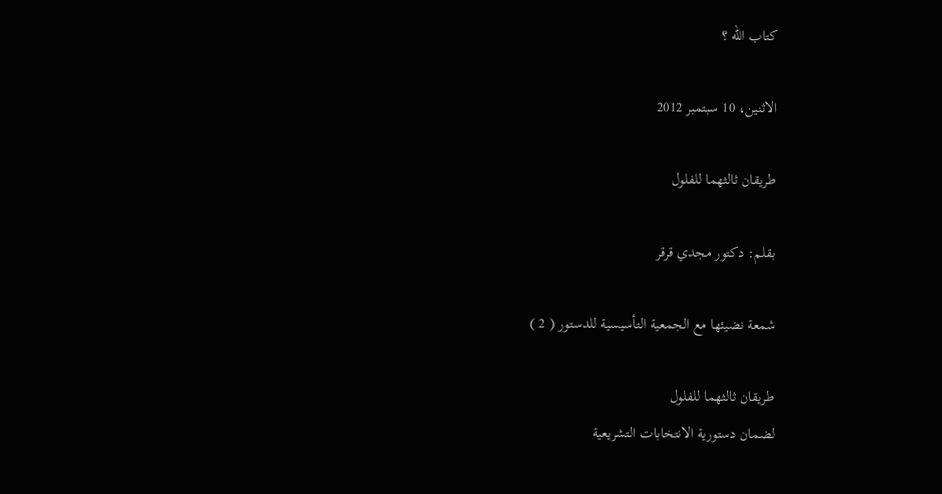كتاب الله ؟

الاثنين، 10 سبتمبر 2012

طريقان ثالثهما للفلول

بقلم: دكتور مجدي قرقر

شمعة نضيئها مع الجمعية التأسيسية للدستور ( 2 )

طريقان ثالثهما للفلول
لضمان دستورية الانتخابات التشريعية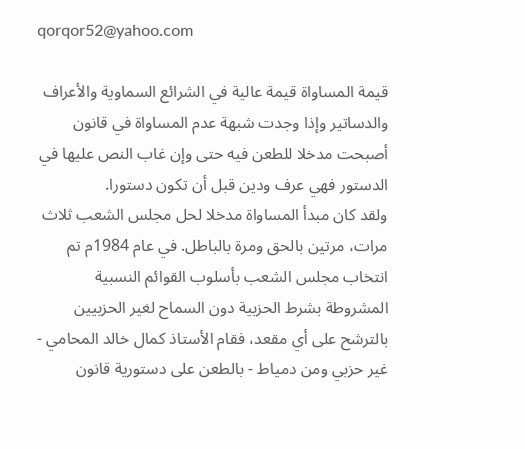qorqor52@yahoo.com

قيمة المساواة قيمة عالية في الشرائع السماوية والأعراف والدساتير وإذا وجدت شبهة عدم المساواة في قانون أصبحت مدخلا للطعن فيه حتى وإن غاب النص عليها في الدستور فهي عرف ودين قبل أن تكون دستورا.
ولقد كان مبدأ المساواة مدخلا لحل مجلس الشعب ثلاث مرات، مرتين بالحق ومرة بالباطل. في عام 1984م تم انتخاب مجلس الشعب بأسلوب القوائم النسبية المشروطة بشرط الحزبية دون السماح لغير الحزبيين بالترشح على أي مقعد، فقام الأستاذ كمال خالد المحامي - غير حزبي ومن دمياط - بالطعن على دستورية قانون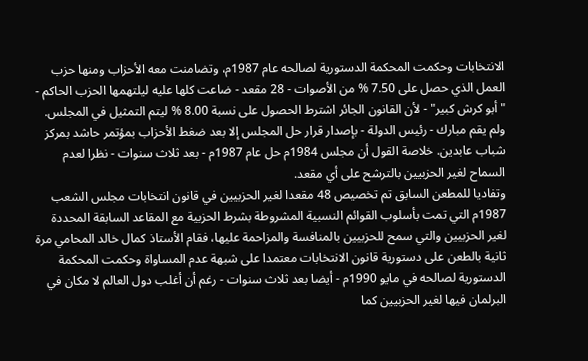الانتخابات وحكمت المحكمة الدستورية لصالحه عام 1987م، وتضامنت معه الأحزاب ومنها حزب العمل الذي حصل على 7.50 % من الأصوات - 28 مقعد - ضاعت كلها عليه ليلتهمها الحزب الحاكم - "أبو كرش كبير" - لأن القانون الجائر اشترط الحصول على نسبة 8.00 % ليتم التمثيل في المجلس. ولم يقم مبارك - رئيس الدولة - بإصدار قرار حل المجلس إلا بعد ضغط الأحزاب بمؤتمر حاشد بمركز شباب عابدين. خلاصة القول أن مجلس 1984م حل عام 1987م - بعد ثلاث سنوات - نظرا لعدم السماح لغير الحزبيين بالترشح على أي مقعد.
وتفاديا للمطعن السابق تم تخصيص 48 مقعدا لغير الحزبيين في قانون انتخابات مجلس الشعب 1987م التي تمت بأسلوب القوائم النسبية المشروطة بشرط الحزبية مع المقاعد السابقة المحددة لغير الحزبيين والتي سمح للحزبيين بالمنافسة والمزاحمة عليها، فقام الأستاذ كمال خالد المحامي مرة ثانية بالطعن على دستورية قانون الانتخابات معتمدا على شبهة عدم المساواة وحكمت المحكمة الدستورية لصالحه في مايو 1990م - أيضا بعد ثلاث سنوات - رغم أن أغلب دول العالم لا مكان في البرلمان فيها لغير الحزبيين كما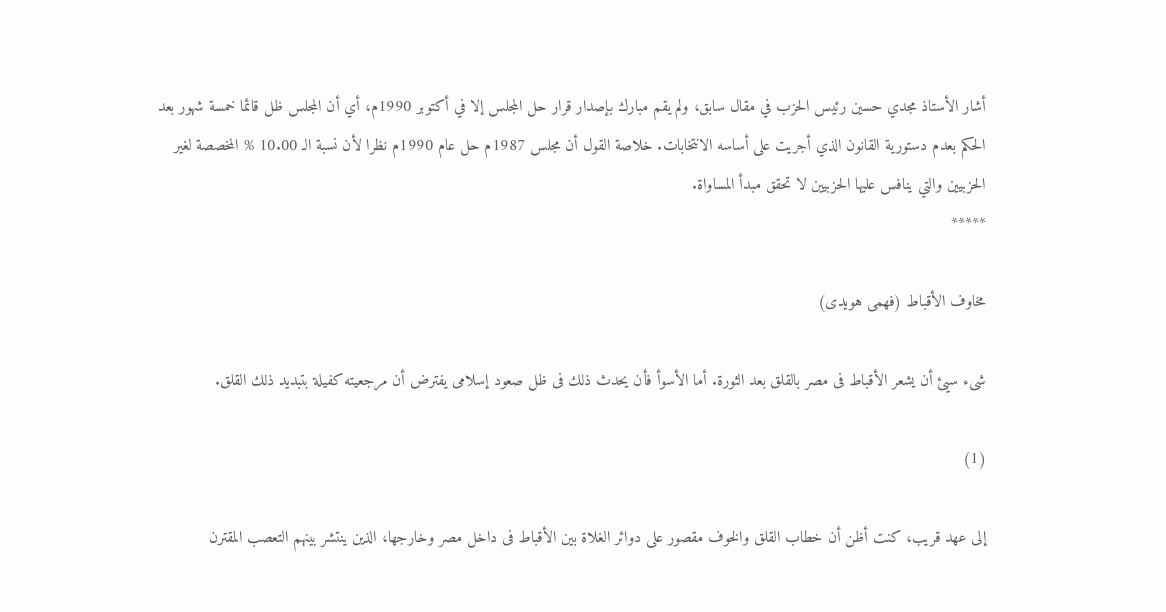أشار الأستاذ مجدي حسين رئيس الحزب في مقال سابق، ولم يقم مبارك بإصدار قرار حل المجلس إلا في أكتوبر 1990م، أي أن المجلس ظل قائما خمسة شهور بعد الحكم بعدم دستورية القانون الذي أجريت على أساسه الانتخابات. خلاصة القول أن مجلس 1987م حل عام 1990م نظرا لأن نسبة الـ 10.00 % المخصصة لغير الحزبيين والتي ينافس عليها الحزبيين لا تحقق مبدأ المساواة.
*****

مخاوف الأقباط (فهمى هويدى)

شىء سيئ أن يشعر الأقباط فى مصر بالقلق بعد الثورة. أما الأسوأ فأن يحدث ذلك فى ظل صعود إسلامى يفترض أن مرجعيته كفيلة بتبديد ذلك القلق.

(1)

إلى عهد قريب، كنت أظن أن خطاب القلق والخوف مقصور على دوائر الغلاة بين الأقباط فى داخل مصر وخارجها، الذين ينتشر بينهم التعصب المقترن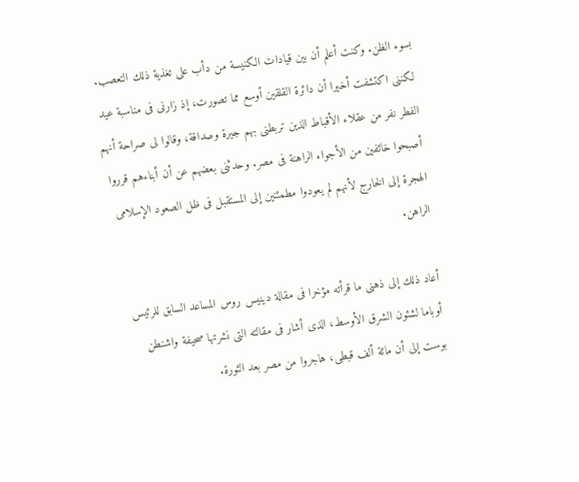بسوء الظن. وكنت أعلم أن بين قيادات الكنيسة من دأب على تغذية ذلك التعصب. لكننى اكتشفت أخيرا أن دائرة القلقين أوسع مما تصورت، إذ زارنى فى مناسبة عيد الفطر نفر من عقلاء الأقباط الذين تربطنى بهم جيرة وصداقة، وقالوا لى صراحة أنهم أصبحوا خائفين من الأجواء الراهنة فى مصر. وحدثنى بعضهم عن أن أبناءهم قرروا الهجرة إلى الخارج لأنهم لم يعودوا مطمئنين إلى المستقبل فى ظل الصعود الإسلامى الراهن.

أعاد ذلك إلى ذهنى ما قرأته مؤخرا فى مقالة دينيس روس المساعد السابق للرئيس أوباما لشئون الشرق الأوسط، الذى أشار فى مقالته التى نشرتها صحيفة واشنطن بوست إلى أن مائة ألف قبطى، هاجروا من مصر بعد الثورة.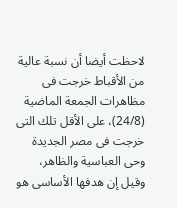لاحظت أيضا أن نسبة عالية من الأقباط خرجت فى مظاهرات الجمعة الماضية (24/8)، على الأقل تلك التى خرجت فى مصر الجديدة وحى العباسية والظاهر، وقيل إن هدفها الأساسى هو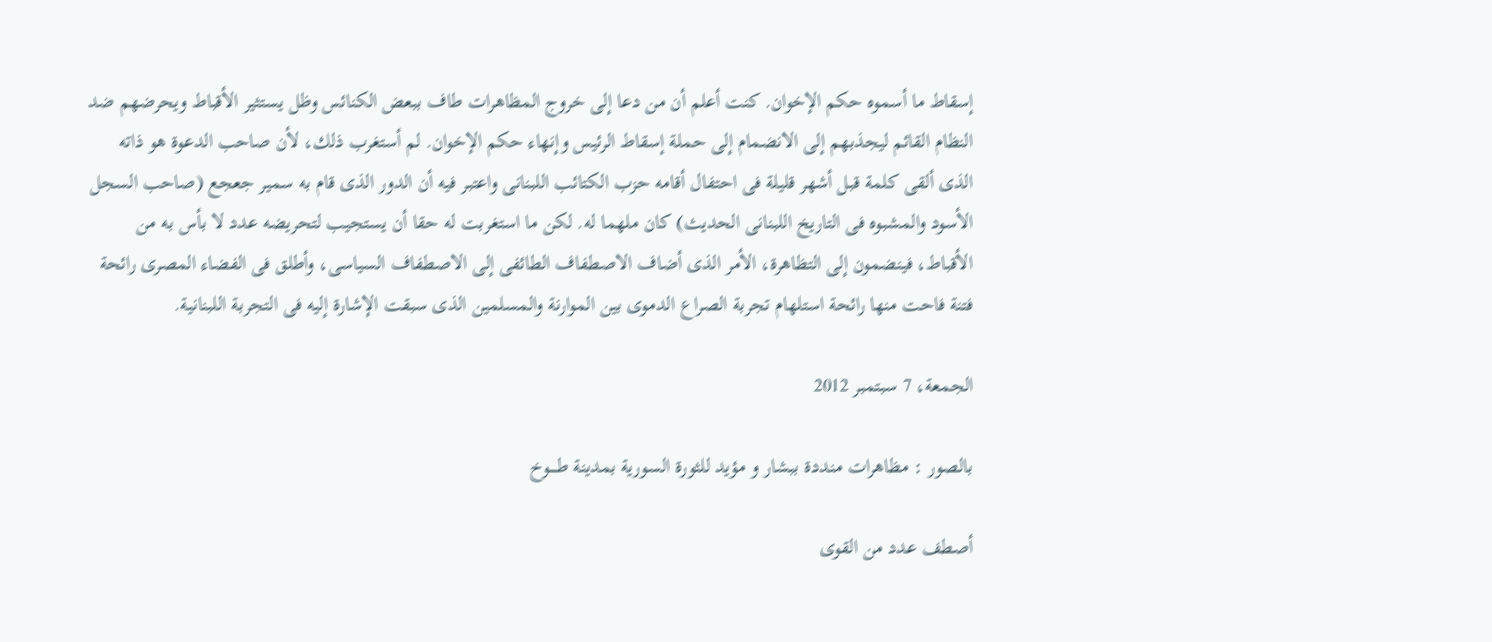إسقاط ما أسموه حكم الإخوان. كنت أعلم أن من دعا إلى خروج المظاهرات طاف ببعض الكنائس وظل يستثير الأقباط ويحرضهم ضد النظام القائم ليجذبهم إلى الانضمام إلى حملة إسقاط الرئيس وإنهاء حكم الإخوان. لم أستغرب ذلك، لأن صاحب الدعوة هو ذاته الذى ألقى كلمة قبل أشهر قليلة فى احتفال أقامه حزب الكتائب اللبنانى واعتبر فيه أن الدور الذى قام به سمير جعجع (صاحب السجل الأسود والمشبوه فى التاريخ اللبنانى الحديث) كان ملهما له. لكن ما استغربت له حقا أن يستجيب لتحريضه عدد لا بأس به من الأقباط، فينضمون إلى التظاهرة، الأمر الذى أضاف الاصطفاف الطائفى إلى الاصطفاف السياسى، وأطلق فى الفضاء المصرى رائحة فتنة فاحت منها رائحة استلهام تجربة الصراع الدموى بين الموارنة والمسلمين الذى سبقت الإشارة إليه فى التجربة اللبنانية.

الجمعة، 7 سبتمبر 2012

بالصور : مظاهرات منددة ببشار و مؤيد للثورة السورية بمدينة طــــوخ

أصطف عدد من القوى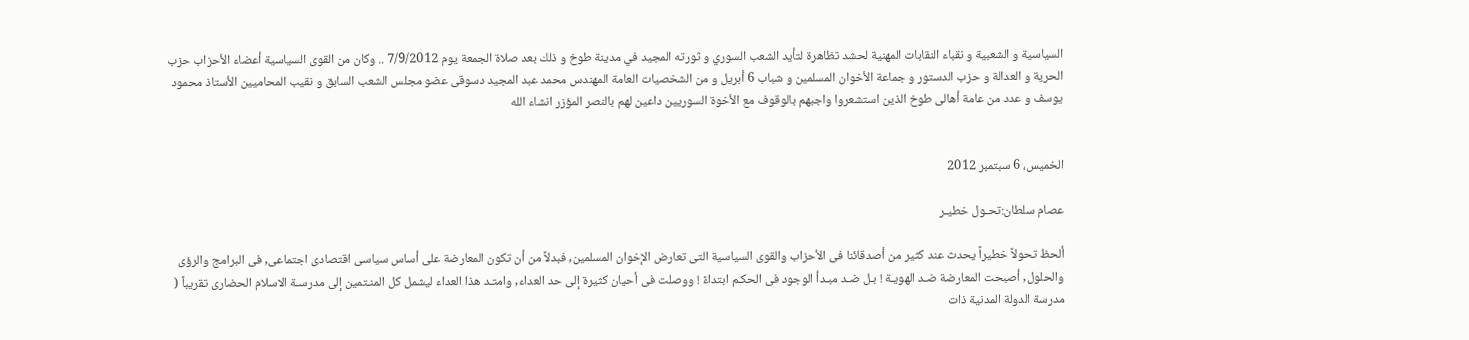السياسية و الشعبية و نقباء النقابات المهنية لحشد تظاهرة لتأيد الشعب السوري و ثورته المجيد في مدينة طوخ و ذلك بعد صلاة الجمعة يوم 7/9/2012 .. وكان من القوى السياسية أعضاء الأحزاب حزب الحرية و العدالة و حزب الدستور و جماعة الأخوان المسلمين و شباب 6 أبريل و من الشخصيات العامة المهندس محمد عبد المجيد دسوقى عضو مجلس الشعب السابق و نقيب المحاميين الأستاذ محمود يوسف و عدد من عامة أهالى طوخ الذين استشعروا واجبهم بالوقوف مع الأخوة السوريين داعين لهم بالنصر المؤزر انشاء الله


الخميس، 6 سبتمبر 2012

عصام سلطان:تحـول خطيـر

ألحظ تحولاً خطيراً يحدث عند كثير من أصدقائنا فى الأحزاب والقوى السياسية التى تعارض الإخوان المسلمين, فبدلاً من أن تكون المعارضة على أساس سياسى اقتصادى اجتماعى, فى البرامج والرؤى والحلول, أصبحت المعارضة ضـد الهويـة ! بـل ضـد مبـدأ الوجود فى الحكـم ابتداءً ! ووصلت فى أحيان كثيرة إلى حد العداء, وامتـد هذا العداء ليشمل كل المنـتمين إلى مدرسـة الاسلام الحضارى تقريباً ( مدرسة الدولة المدنية ذات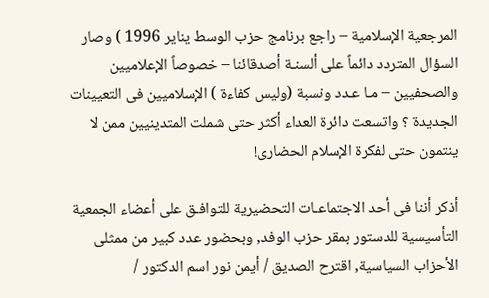المرجعية الإسلامية – راجع برنامج حزب الوسط يناير 1996 ) وصار السؤال المتردد دائماً على ألسنـة أصدقائنا – خصوصاً الإعلاميين والصحفيين – مـا عـدد ونسبة (وليس كفاءة ) الإسلاميين فى التعيينات الجديدة ؟ واتسعت دائرة العداء أكثر حتى شملت المتدينيين ممن لا ينتمون حتى لفكرة الإسلام الحضارى!

أذكر أننا فى أحد الاجتماعـات التحضيرية للتوافـق على أعضاء الجمعية التأسيسية للدستور بمقر حزب الوفد, وبحضور عدد كبير من ممثلى الأحزاب السياسية, اقترح الصديق / أيمن نور اسم الدكتور /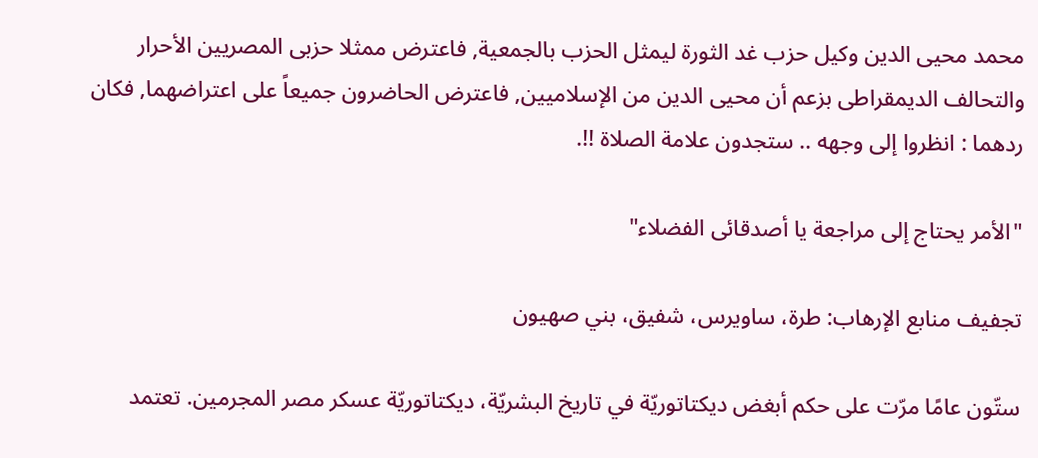محمد محيى الدين وكيل حزب غد الثورة ليمثل الحزب بالجمعية, فاعترض ممثلا حزبى المصريين الأحرار والتحالف الديمقراطى بزعم أن محيى الدين من الإسلاميين, فاعترض الحاضرون جميعاً على اعتراضهما, فكان ردهما : انظروا إلى وجهه .. ستجدون علامة الصلاة !!.

"الأمر يحتاج إلى مراجعة يا أصدقائى الفضلاء"

تجفيف منابع الإرهاب: طرة، ساويرس، شفيق، بني صهيون

ستّون عامًا مرّت على حكم أبغض ديكتاتوريّة في تاريخ البشريّة، ديكتاتوريّة عسكر مصر المجرمين. تعتمد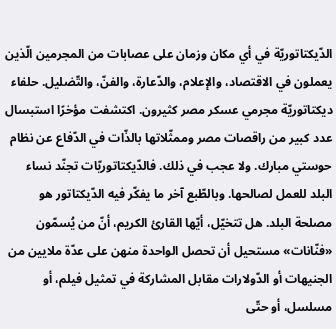الدّيكتاتوريّة في أي مكان وزمان على عصابات من المجرمين الّذين يعملون في الاقتصاد، والإعلام، والدّعارة، والفنّ، والتّضليل. حلفاء ديكتاتوريّة مجرمي عسكر مصر كثيرون. اكتشفت مؤخرًا استبسال عدد كبير من راقصات مصر وممثّلاتها بالذّات في الدّفاع عن نظام حوستي مبارك. ولا عجب في ذلك. فالدّيكتاتوريّات تجنّد نساء البلد للعمل لصالحها. وبالطّبع آخر ما يفكّر فيه الدّيكتاتور هو مصلحة البلد. هل تتخيّل، أيّها القارئ الكريم، أنّ من يُسمّون «فنّانات» مستحيل أن تحصل الواحدة منهن على عدّة ملايين من الجنيهات أو الدّولارات مقابل المشاركة في تمثيل فيلم، أو مسلسل، أو حتّى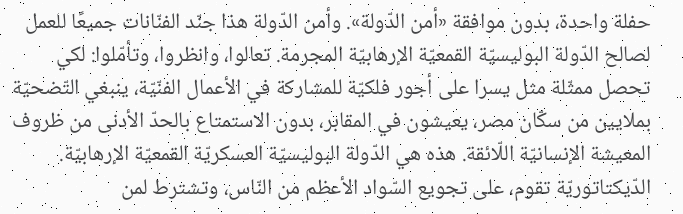حفلة واحدة، بدون موافقة «أمن الدّولة». وأمن الدّولة هذا جنّد الفنّانات جميعًا للعمل لصالح الدّولة البوليسيّة القمعيّة الإرهابيّة المجرمة. تعالوا، وانظروا، وتأمّلوا: لكي تحصل ممثّلة مثل يسرا على أجور فلكيّة للمشاركة في الأعمال الفنّيّة، ينبغي التّضحيّة بملايين من سكّان مصر، يعيشون في المقابر، بدون الاستمتاع بالحدّ الأدنى من ظروف المعيشة الإنسانيّة اللّائقة. هذه هي الدّولة البوليسيّة العسكريّة القمعيّة الإرهابيّة. الدّيكتاتوريّة تقوم، على تجويع السّواد الأعظم من النّاس، وتشترط لمن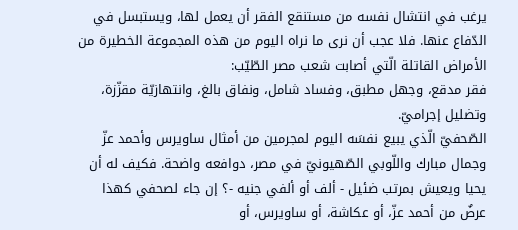يرغب في انتشال نفسه من مستنقع الفقر أن يعمل لها، ويستبسل في الدّفاع عنها. فلا عجب أن نرى ما نراه اليوم من هذه المجموعة الخطيرة من الأمراض القاتلة الّتي أصابت شعب مصر الطّيّب:
فقر مدقع، وجهل مطبق، وفساد شامل، ونفاق بالغ، وانتهازيّة مقزّزة، وتضليل إجراميّ.
الصّحفيّ الّذي يبيع نفسَه اليوم لمجرمين من أمثال ساويرس وأحمد عزّ وجمال مبارك واللّوبي الصّهيونيّ في مصر، دوافعه واضحة. فكيف له أن يحيا ويعيش بمرتب ضئيل - ألف أو ألفي جنيه -؟ إن جاء لصحفي كهذا عرضٌ من أحمد عزّ، أو عكاشة، أو ساويرس، أو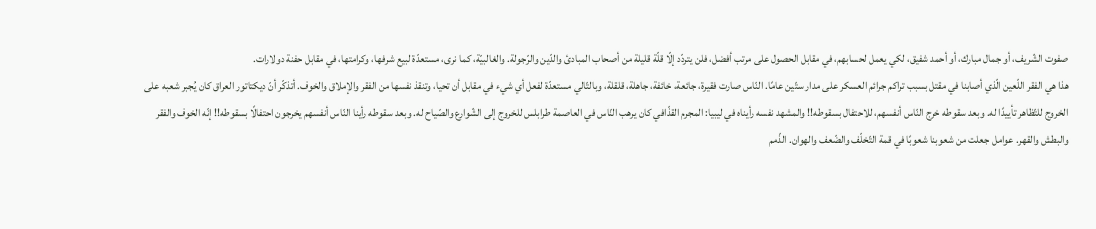صفوت الشّريف، أو جمال مبارك، أو أحمد شفيق، لكي يعمل لحسابهم، في مقابل الحصول على مرتب أفضل، فلن يتردّد إلّا قلّة قليلة من أصحاب المبادئ والدّين والرّجولة. والغالبيّة، كما نرى، مستعدّة لبيع شرفها، وكرامتها، في مقابل حفنة دولارات.
هذا هي الفقر اللّعين الّذي أصابنا في مقتل بسبب تراكم جرائم العسكر على مدار ستّين عامًا. النّاس صارت فقيرة، جائعة، خائفة، جاهلة، قلقلة، وبالتّالي مستعدّة لفعل أي شيء في مقابل أن تحيا، وتنقذ نفسها من الفقر والإملاق والخوف. أتذكّر أنّ ديكتاتور العراق كان يُجبر شعبه على الخروج للتّظاهر تأييدًا له. وبعد سقوطه خرج النّاس أنفسهم، للاحتفال بسقوطه!! والمشهد نفسه رأيناه في ليبيا: المجرم القذّافي كان يرهب النّاس في العاصمة طرابلس للخروج إلى الشّوارع والصّياح له. وبعد سقوطه رأينا النّاس أنفسهم يخرجون احتفالًا بسقوطه!! إنّه الخوف والفقر والبطش والقهر. عوامل جعلت من شعوبنا شعوبًا في قمة التّخلّف والضّعف والهوان. الذّمم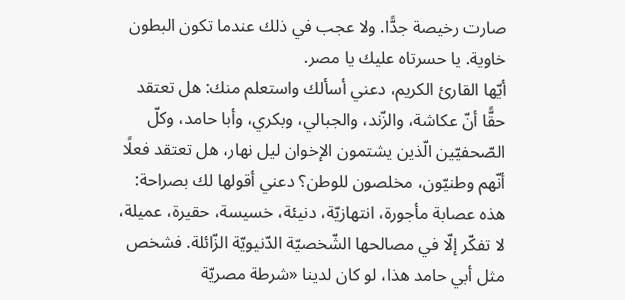صارت رخيصة جدًّا. ولا عجب في ذلك عندما تكون البطون خاوية. يا حسرتاه عليك يا مصر.
أيّها القارئ الكريم، دعني أسألك واستعلم منك: هل تعتقد حقًّا أنّ عكاشة، والزّند، والجبالي، وبكري، وأبا حامد، وكلّ الصّحفيّين الّذين يشتمون الإخوان ليل نهار، هل تعتقد فعلًا أنّهم وطنيّون، مخلصون للوطن؟ دعني أقولها لك بصراحة: هذه عصابة مأجورة، انتهازيّة، دنيئة، خسيسة، حقيرة، عميلة، لا تفكّر إلّا في مصالحها الشّخصيّة الدّنيويّة الزّائلة. فشخص مثل أبي حامد هذا، لو كان لدينا «شرطة مصريّة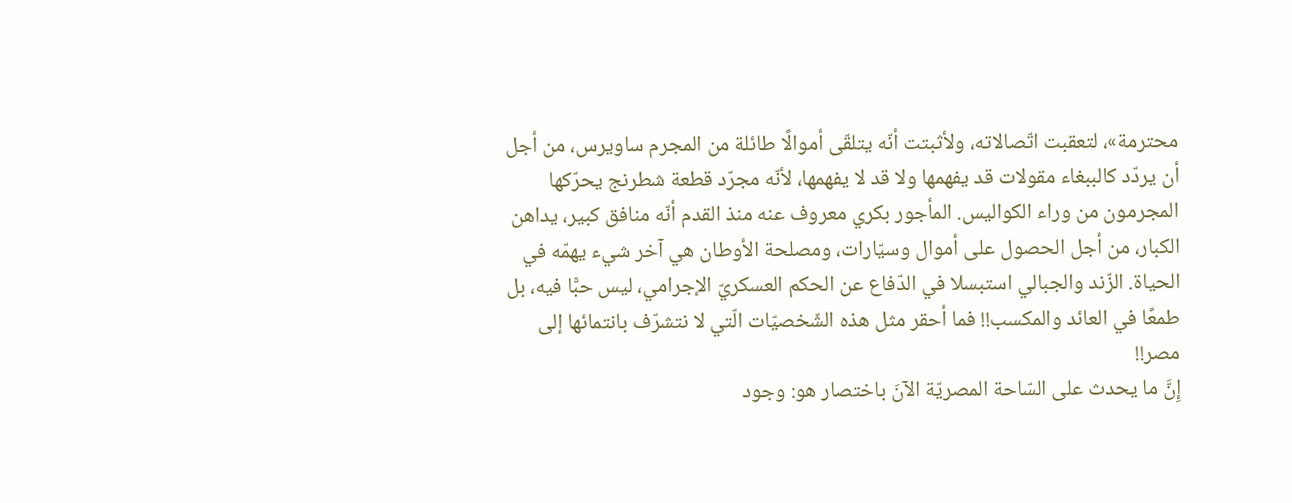محترمة»، لتعقبت اتّصالاته، ولأثبتت أنّه يتلقّى أموالًا طائلة من المجرم ساويرس، من أجل أن يردّد كالببغاء مقولات قد يفهمها ولا قد لا يفهمها، لأنّه مجرّد قطعة شطرنج يحرّكها المجرمون من وراء الكواليس. المأجور بكري معروف عنه منذ القدم أنّه منافق كبير، يداهن الكبار، من أجل الحصول على أموال وسيّارات، ومصلحة الأوطان هي آخر شيء يهمّه في الحياة. الزّند والجبالي استبسلا في الدّفاع عن الحكم العسكريّ الإجرامي، ليس حبًّا فيه، بل طمعًا في العائد والمكسب!! فما أحقر مثل هذه الشّخصيّات الّتي لا نتشرّف بانتمائها إلى مصر!!
إِنَّ ما يحدث على السّاحة المصريّة الآنَ باختصار هو: وجود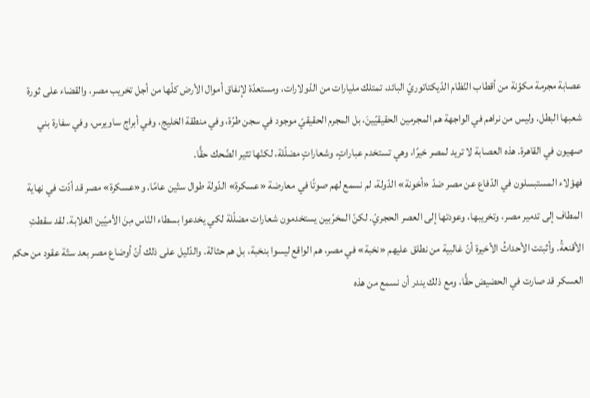عصابة مجرمة مكوّنة من أقطاب النّظام الدّيكتاتوريّ البائد، تمتلك مليارات من الدّولارات، ومستعدّة لإنفاق أموال الأرض كلّها من أجل تخريب مصر، والقضاء على ثورة شعبها البطل. وليس من نراهم في الواجهة هم المجرمين الحقيقيّينَ، بل المجرم الحقيقيّ موجود في سجن طرّة، وفي منطقة الخليج، وفي أبراج ساويرس، وفي سفارة بني صهيون في القاهرة. هذه العصابة لا تريد لمصر خيرًا، وهي تستخدم عباراتٍ، وشعاراتٍ مضلّلة، لكنّها تثير الضّحك حقًّا.
فهؤلاء المستبسلون في الدّفاع عن مصر ضدّ «أخونة» الدّولة، لم نسمع لهم صوتًا في معارضة «عسكرة» الدّولة طوال ستّين عامًا. و«عسكرة» مصر قد أدّت في نهاية المطاف إلى تدمير مصر، وتخريبها، وعودتها إلى العصر الحجريّ. لكنّ المخرّبين يستخدمون شعارات مضلّلة لكي يخدعوا بسطاء النّاس مِنَ الأميّين الغلابة. لقد سقطتِ الأقنعةُ. وأثبتت الأحداثُ الأخيرة أنّ غالبية من نطلق عليهم «نخبة» في مصر، هم الواقع ليسوا بنخبة، بل هم حثالة. والدّليل على ذلك أنّ أوضاع مصر بعد ستّة عقود من حكم العسكر قد صارت في الحضيض حقًّا، ومع ذلك يندر أن نسمع من هذه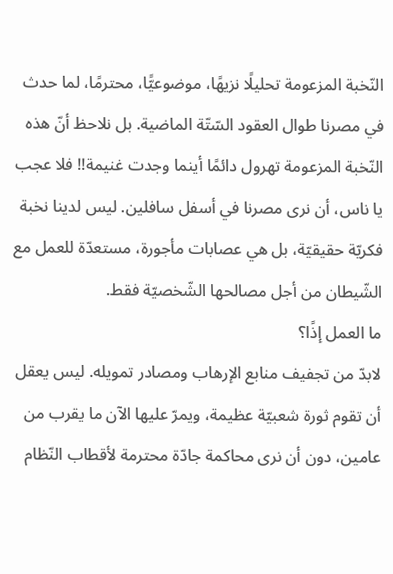النّخبة المزعومة تحليلًا نزيهًا، موضوعيًّا، محترمًا، لما حدث في مصرنا طوال العقود السّتّة الماضية. بل نلاحظ أنّ هذه النّخبة المزعومة تهرول دائمًا أينما وجدت غنيمة!! فلا عجب يا ناس، أن نرى مصرنا في أسفل سافلين. ليس لدينا نخبة فكريّة حقيقيّة، بل هي عصابات مأجورة، مستعدّة للعمل مع الشّيطان من أجل مصالحها الشّخصيّة فقط.
ما العمل إذًا؟
لابدّ من تجفيف منابع الإرهاب ومصادر تمويله. ليس يعقل أن تقوم ثورة شعبيّة عظيمة، ويمرّ عليها الآن ما يقرب من عامين، دون أن نرى محاكمة جادّة محترمة لأقطاب النّظام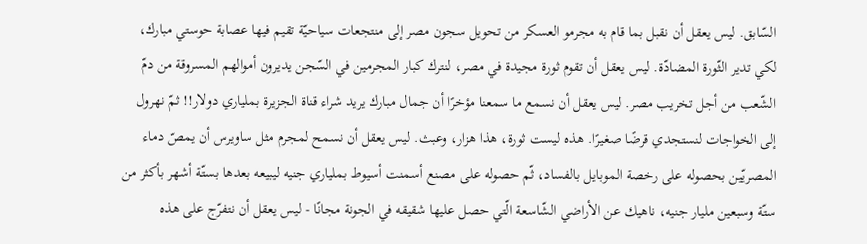السّابق. ليس يعقل أن نقبل بما قام به مجرمو العسكر من تحويل سجون مصر إلى منتجعات سياحيّة تقيم فيها عصابة حوستي مبارك، لكي تدير الثّورة المضادّة. ليس يعقل أن تقوم ثورة مجيدة في مصر، لنترك كبار المجرمين في السّجن يديرون أموالهم المسروقة من دمّ الشّعب من أجل تخريب مصر. ليس يعقل أن نسمع ما سمعنا مؤخرًا أن جمال مبارك يريد شراء قناة الجزيرة بملياري دولار!! ثمّ نهرول إلى الخواجات لنستجدي قرضًا صغيرًا. هذه ليست ثورة، هذا هزار، وعبث. ليس يعقل أن نسمح لمجرم مثل ساويرس أن يمصّ دماء المصريّين بحصوله على رخصة الموبايل بالفساد، ثّم حصوله على مصنع أسمنت أسيوط بملياري جنيه ليبيعه بعدها بستّة أشهر بأكثر من ستّة وسبعين مليار جنيه، ناهيك عن الأراضي الشّاسعة الّتي حصل عليها شقيقه في الجونة مجانًا - ليس يعقل أن نتفرّج على هذه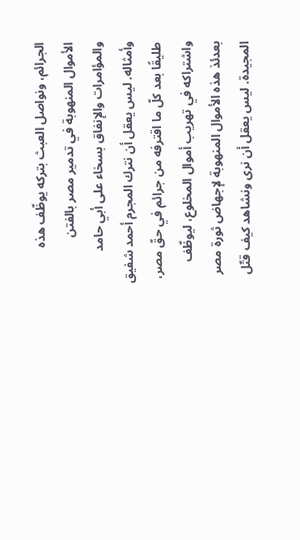الجرائم، ونواصل العبث بتركه يوظّف هذه الأموال المنهوبة في تدمير مصر بالفتن والمؤامرات والإنفاق بسخاء على أبي حامد وأمثاله. ليس يعقل أن نترك المجرم أحمد شفيق طليقًا بعد كلّ ما اقترفه من جرائم في حقّ مصر، واشتراكه في تهريب أموال المخلوع، ليوظّف بعدئذ هذه الأموال المنهوبة لإجهاض ثورة مصر المجيدة. ليس يعقل أن نرى ونشاهد كيف قتّل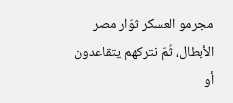مجرمو العسكر ثوّار مصر الأبطال، ثُمّ نتركهم يتقاعدون أو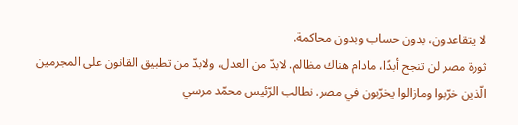لا يتقاعدون، بدون حساب وبدون محاكمة.
ثورة مصر لن تنجح أبدًا، مادام هناك مظالم. لابدّ من العدل، ولابدّ من تطبيق القانون على المجرمين الّذين خرّبوا ومازالوا يخرّبون في مصر. نطالب الرّئيس محمّد مرسي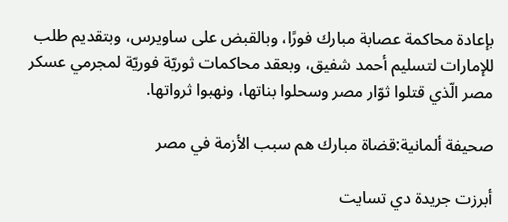بإعادة محاكمة عصابة مبارك فورًا، وبالقبض على ساويرس، وبتقديم طلب للإمارات لتسليم أحمد شفيق، وبعقد محاكمات ثوريّة فوريّة لمجرمي عسكر مصر الّذي قتلوا ثوّار مصر وسحلوا بناتها، ونهبوا ثرواتها.

صحيفة ألمانية:قضاة مبارك هم سبب الأزمة في مصر

أبرزت جريدة دي تسايت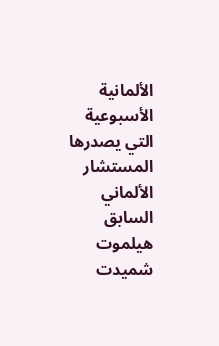الألمانية الأسبوعية التي يصدرها المستشار الألماني السابق هيلموت شميدت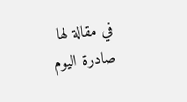في مقالة لها صادرة اليوم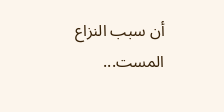أن سبب النزاع المست...